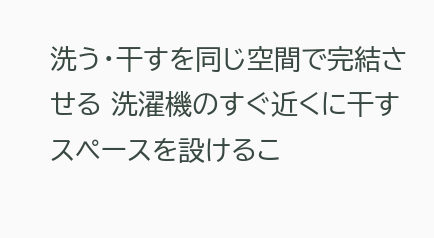洗う・干すを同じ空間で完結させる 洗濯機のすぐ近くに干すスペースを設けるこ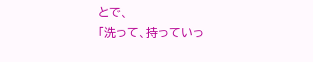とで、
「洗って、持っていっ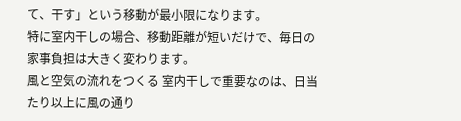て、干す」という移動が最小限になります。
特に室内干しの場合、移動距離が短いだけで、毎日の家事負担は大きく変わります。
風と空気の流れをつくる 室内干しで重要なのは、日当たり以上に風の通り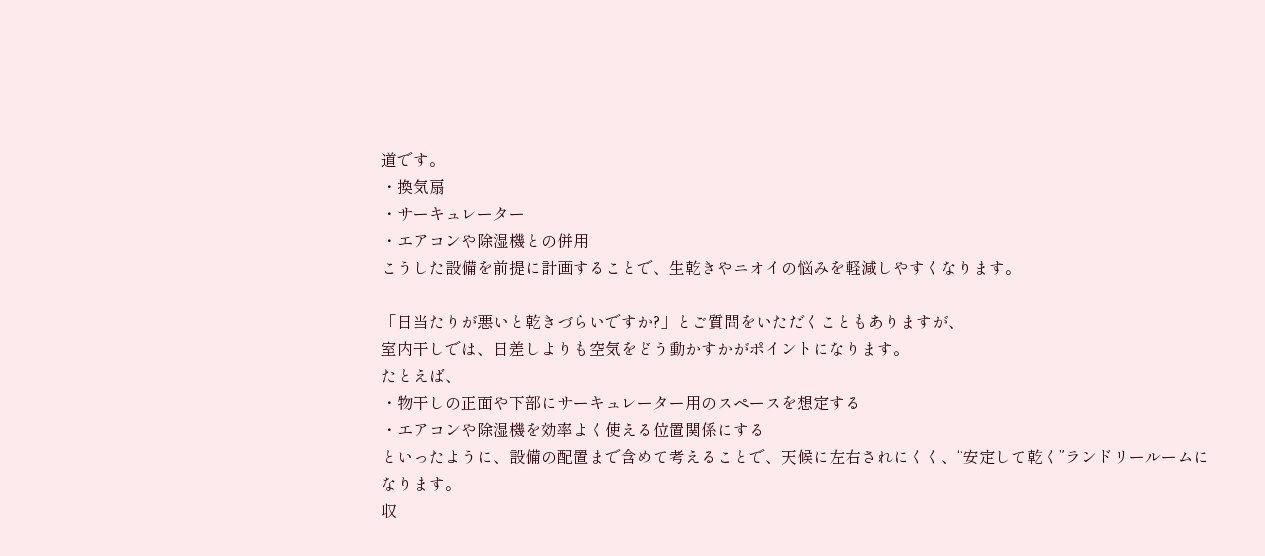道です。
・換気扇
・サーキュレーター
・エアコンや除湿機との併用
こうした設備を前提に計画することで、生乾きやニオイの悩みを軽減しやすくなります。

「日当たりが悪いと乾きづらいですか?」とご質問をいただくこともありますが、
室内干しでは、日差しよりも空気をどう動かすかがポイントになります。
たとえば、
・物干しの正面や下部にサーキュレーター用のスペースを想定する
・エアコンや除湿機を効率よく使える位置関係にする
といったように、設備の配置まで含めて考えることで、天候に左右されにくく、“安定して乾く”ランドリールームになります。
収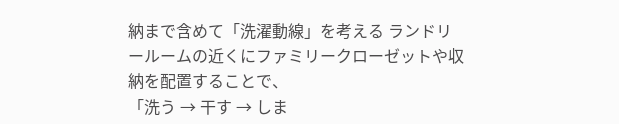納まで含めて「洗濯動線」を考える ランドリールームの近くにファミリークローゼットや収納を配置することで、
「洗う → 干す → しま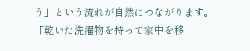う」という流れが自然につながります。
「乾いた洗濯物を持って家中を移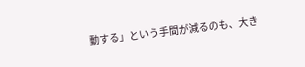動する」という手間が減るのも、大き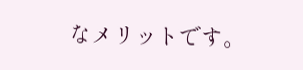なメリットです。